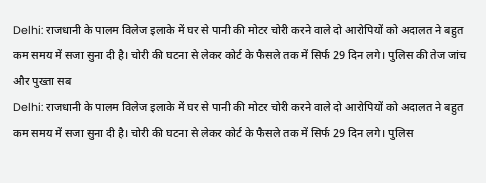Delhi: राजधानी के पालम विलेज इलाके में घर से पानी की मोटर चोरी करने वाले दो आरोपियों को अदालत ने बहुत कम समय में सजा सुना दी है। चोरी की घटना से लेकर कोर्ट के फैसले तक में सिर्फ 29 दिन लगे। पुलिस की तेज जांच और पुख्ता सब
Delhi: राजधानी के पालम विलेज इलाके में घर से पानी की मोटर चोरी करने वाले दो आरोपियों को अदालत ने बहुत कम समय में सजा सुना दी है। चोरी की घटना से लेकर कोर्ट के फैसले तक में सिर्फ 29 दिन लगे। पुलिस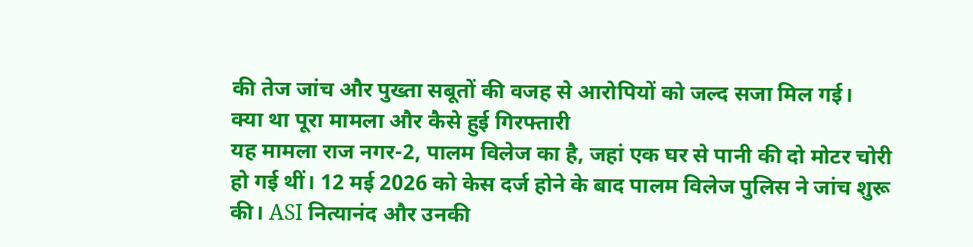की तेज जांच और पुख्ता सबूतों की वजह से आरोपियों को जल्द सजा मिल गई।
क्या था पूरा मामला और कैसे हुई गिरफ्तारी
यह मामला राज नगर-2, पालम विलेज का है, जहां एक घर से पानी की दो मोटर चोरी हो गई थीं। 12 मई 2026 को केस दर्ज होने के बाद पालम विलेज पुलिस ने जांच शुरू की। ASI नित्यानंद और उनकी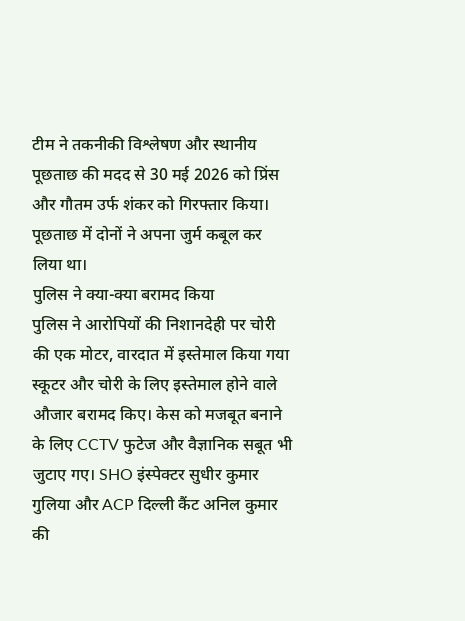टीम ने तकनीकी विश्लेषण और स्थानीय पूछताछ की मदद से 30 मई 2026 को प्रिंस और गौतम उर्फ शंकर को गिरफ्तार किया। पूछताछ में दोनों ने अपना जुर्म कबूल कर लिया था।
पुलिस ने क्या-क्या बरामद किया
पुलिस ने आरोपियों की निशानदेही पर चोरी की एक मोटर, वारदात में इस्तेमाल किया गया स्कूटर और चोरी के लिए इस्तेमाल होने वाले औजार बरामद किए। केस को मजबूत बनाने के लिए CCTV फुटेज और वैज्ञानिक सबूत भी जुटाए गए। SHO इंस्पेक्टर सुधीर कुमार गुलिया और ACP दिल्ली कैंट अनिल कुमार की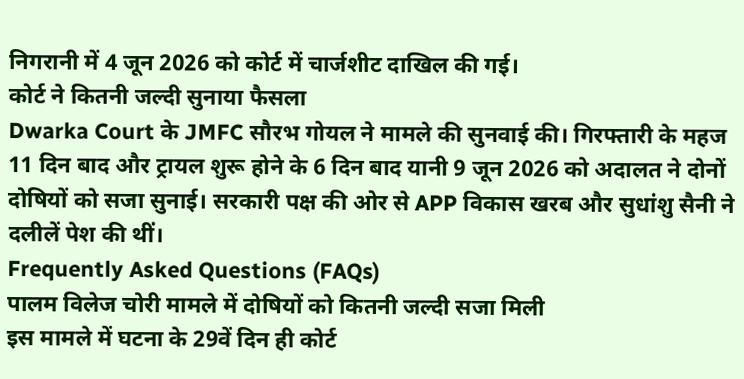निगरानी में 4 जून 2026 को कोर्ट में चार्जशीट दाखिल की गई।
कोर्ट ने कितनी जल्दी सुनाया फैसला
Dwarka Court के JMFC सौरभ गोयल ने मामले की सुनवाई की। गिरफ्तारी के महज 11 दिन बाद और ट्रायल शुरू होने के 6 दिन बाद यानी 9 जून 2026 को अदालत ने दोनों दोषियों को सजा सुनाई। सरकारी पक्ष की ओर से APP विकास खरब और सुधांशु सैनी ने दलीलें पेश की थीं।
Frequently Asked Questions (FAQs)
पालम विलेज चोरी मामले में दोषियों को कितनी जल्दी सजा मिली
इस मामले में घटना के 29वें दिन ही कोर्ट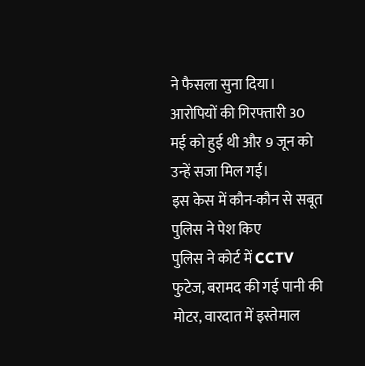ने फैसला सुना दिया। आरोपियों की गिरफ्तारी 30 मई को हुई थी और 9 जून को उन्हें सजा मिल गई।
इस केस में कौन-कौन से सबूत पुलिस ने पेश किए
पुलिस ने कोर्ट में CCTV फुटेज, बरामद की गई पानी की मोटर, वारदात में इस्तेमाल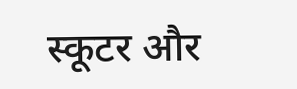स्कूटर और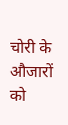चोरी के औजारों को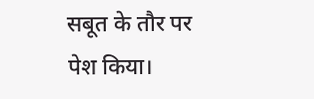सबूत के तौर पर पेश किया।